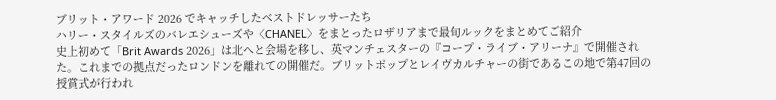ブリット・アワード 2026 でキャッチしたベストドレッサーたち
ハリー・スタイルズのバレエシューズや〈CHANEL〉をまとったロザリアまで最旬ルックをまとめてご紹介
史上初めて「Brit Awards 2026」は北へと会場を移し、英マンチェスターの『コープ・ライブ・アリーナ』で開催された。これまでの拠点だったロンドンを離れての開催だ。ブリットポップとレイヴカルチャーの街であるこの地で第47回の授賞式が行われ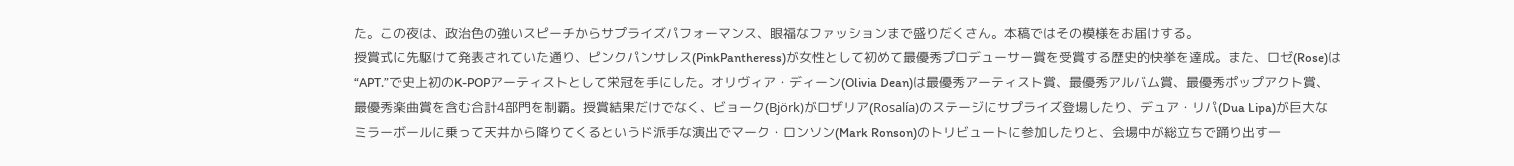た。この夜は、政治色の強いスピーチからサプライズパフォーマンス、眼福なファッションまで盛りだくさん。本稿ではその模様をお届けする。
授賞式に先駆けて発表されていた通り、ピンクパンサレス(PinkPantheress)が女性として初めて最優秀プロデューサー賞を受賞する歴史的快挙を達成。また、ロゼ(Rose)は“APT.”で史上初のK-POPアーティストとして栄冠を手にした。オリヴィア・ディーン(Olivia Dean)は最優秀アーティスト賞、最優秀アルバム賞、最優秀ポップアクト賞、最優秀楽曲賞を含む合計4部門を制覇。授賞結果だけでなく、ビョーク(Björk)がロザリア(Rosalía)のステージにサプライズ登場したり、デュア・リパ(Dua Lipa)が巨大なミラーボールに乗って天井から降りてくるというド派手な演出でマーク・ロンソン(Mark Ronson)のトリビュートに参加したりと、会場中が総立ちで踊り出す一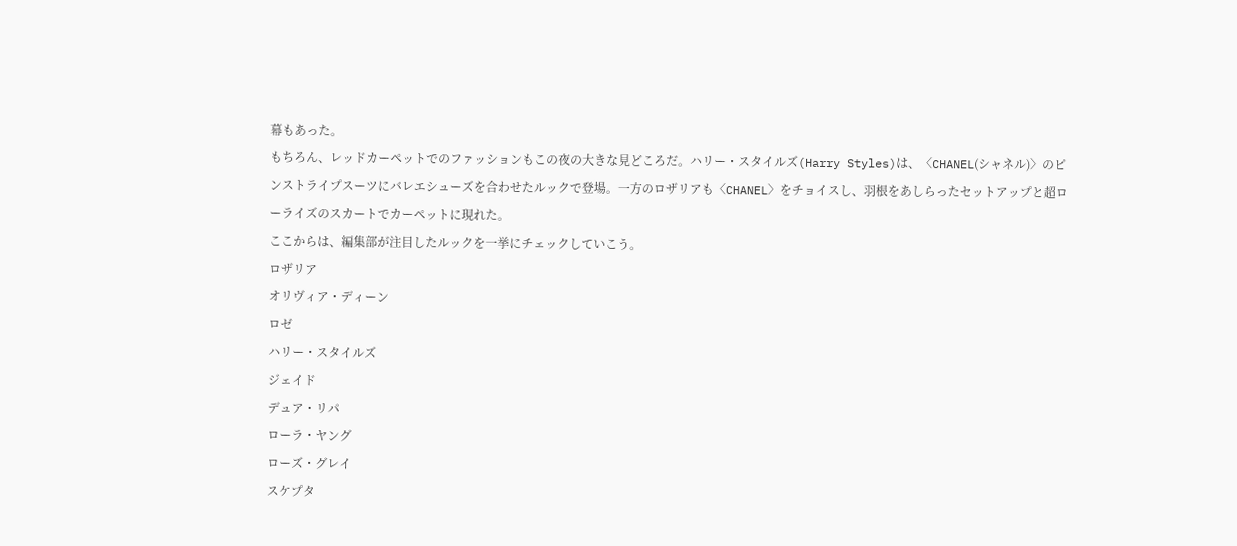幕もあった。
もちろん、レッドカーペットでのファッションもこの夜の大きな見どころだ。ハリー・スタイルズ(Harry Styles)は、〈CHANEL(シャネル)〉のピンストライプスーツにバレエシューズを合わせたルックで登場。一方のロザリアも〈CHANEL〉をチョイスし、羽根をあしらったセットアップと超ローライズのスカートでカーペットに現れた。
ここからは、編集部が注目したルックを一挙にチェックしていこう。
ロザリア
オリヴィア・ディーン
ロゼ
ハリー・スタイルズ
ジェイド
デュア・リパ
ローラ・ヤング
ローズ・グレイ
スケプタ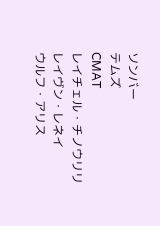ソンバー
テムズ
CMAT
レイチェル・チノウリリ
レイヴン・レネイ
ウルフ・アリス